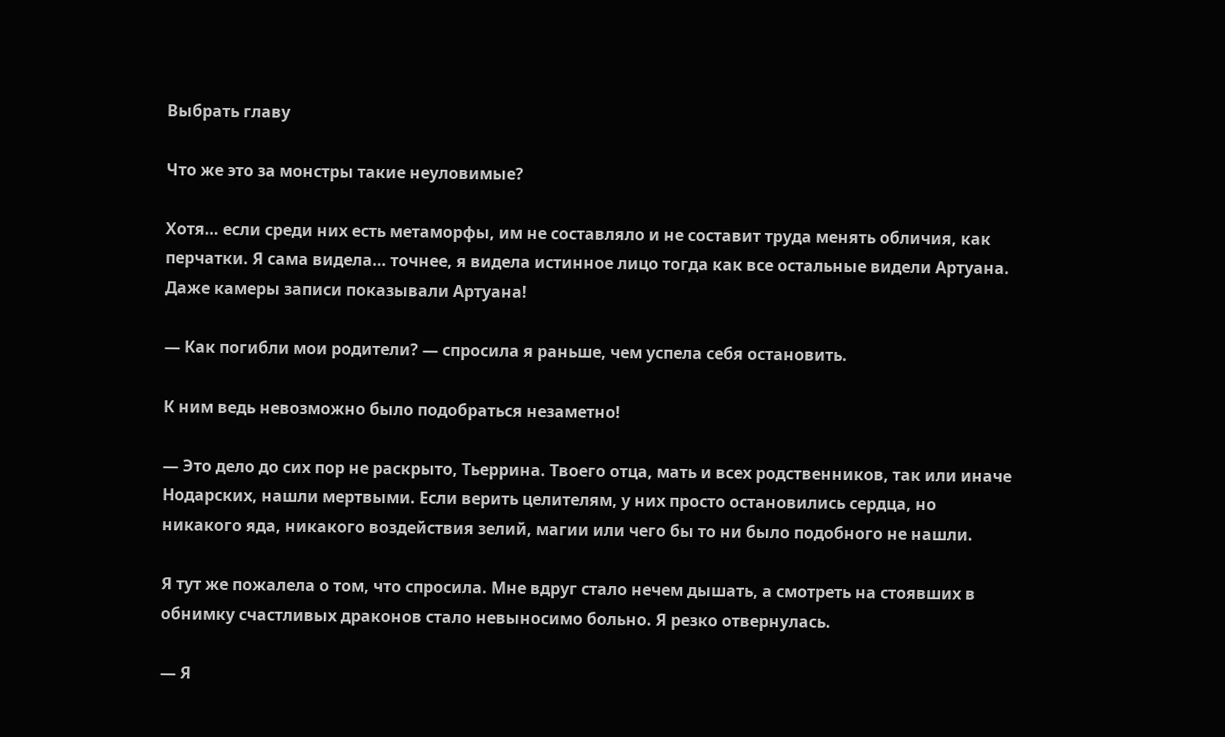Выбрать главу

Что же это за монстры такие неуловимые?

Хотя… если среди них есть метаморфы, им не составляло и не составит труда менять обличия, как перчатки. Я сама видела… точнее, я видела истинное лицо тогда как все остальные видели Артуана. Даже камеры записи показывали Артуана!

— Как погибли мои родители? — спросила я раньше, чем успела себя остановить.

К ним ведь невозможно было подобраться незаметно!

— Это дело до сих пор не раскрыто, Тьеррина. Твоего отца, мать и всех родственников, так или иначе Нодарских, нашли мертвыми. Если верить целителям, у них просто остановились сердца, но никакого яда, никакого воздействия зелий, магии или чего бы то ни было подобного не нашли.

Я тут же пожалела о том, что спросила. Мне вдруг стало нечем дышать, а смотреть на стоявших в обнимку счастливых драконов стало невыносимо больно. Я резко отвернулась.

— Я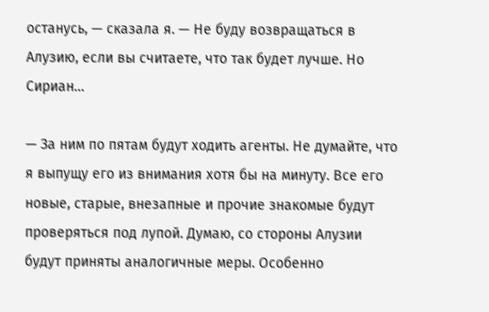останусь, — сказала я. — Не буду возвращаться в Алузию, если вы считаете, что так будет лучше. Но Сириан…

— За ним по пятам будут ходить агенты. Не думайте, что я выпущу его из внимания хотя бы на минуту. Все его новые, старые, внезапные и прочие знакомые будут проверяться под лупой. Думаю, со стороны Алузии будут приняты аналогичные меры. Особенно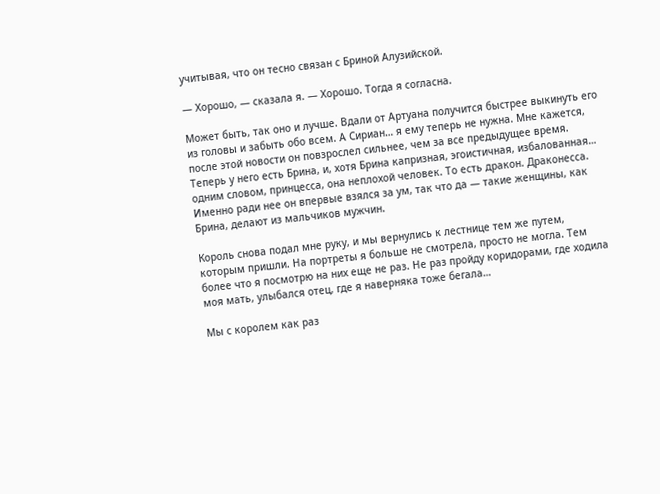учитывая, что он тесно связан с Бриной Алузийской.

— Хорошо, — сказала я. — Хорошо. Тогда я согласна.

Может быть, так оно и лучше. Вдали от Артуана получится быстрее выкинуть его из головы и забыть обо всем. А Сириан… я ему теперь не нужна. Мне кажется, после этой новости он повзрослел сильнее, чем за все предыдущее время. Теперь у него есть Брина, и, хотя Брина капризная, эгоистичная, избалованная… одним словом, принцесса, она неплохой человек. То есть дракон. Драконесса. Именно ради нее он впервые взялся за ум, так что да — такие женщины, как Брина, делают из мальчиков мужчин.

Король снова подал мне руку, и мы вернулись к лестнице тем же путем, которым пришли. На портреты я больше не смотрела, просто не могла. Тем более что я посмотрю на них еще не раз. Не раз пройду коридорами, где ходила моя мать, улыбался отец, где я наверняка тоже бегала…

Мы с королем как раз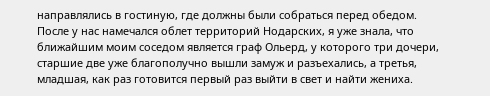направлялись в гостиную, где должны были собраться перед обедом. После у нас намечался облет территорий Нодарских, я уже знала, что ближайшим моим соседом является граф Ольерд, у которого три дочери, старшие две уже благополучно вышли замуж и разъехались, а третья, младшая, как раз готовится первый раз выйти в свет и найти жениха.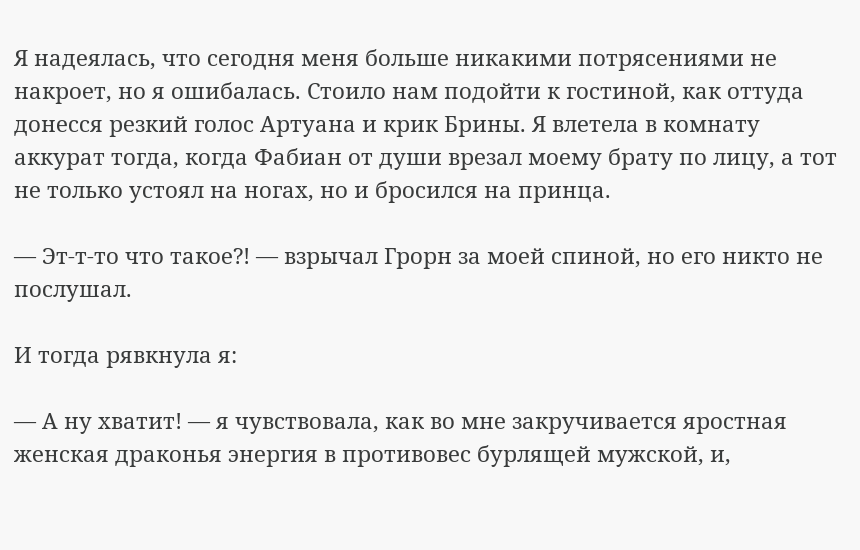Я надеялась, что сегодня меня больше никакими потрясениями не накроет, но я ошибалась. Стоило нам подойти к гостиной, как оттуда донесся резкий голос Артуана и крик Брины. Я влетела в комнату аккурат тогда, когда Фабиан от души врезал моему брату по лицу, а тот не только устоял на ногах, но и бросился на принца.

— Эт-т-то что такое?! — взрычал Грорн за моей спиной, но его никто не послушал.

И тогда рявкнула я:

— А ну хватит! — я чувствовала, как во мне закручивается яростная женская драконья энергия в противовес бурлящей мужской, и,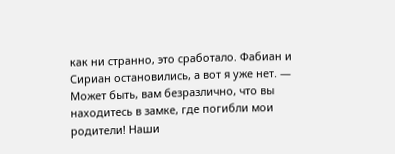как ни странно, это сработало. Фабиан и Сириан остановились, а вот я уже нет. — Может быть, вам безразлично, что вы находитесь в замке, где погибли мои родители! Наши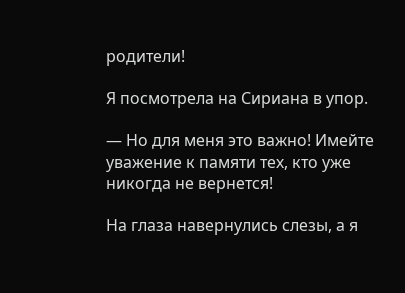родители!

Я посмотрела на Сириана в упор.

— Но для меня это важно! Имейте уважение к памяти тех, кто уже никогда не вернется!

На глаза навернулись слезы, а я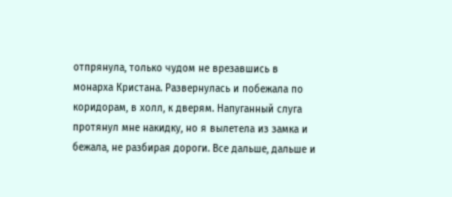отпрянула, только чудом не врезавшись в монарха Кристана. Развернулась и побежала по коридорам, в холл, к дверям. Напуганный слуга протянул мне накидку, но я вылетела из замка и бежала, не разбирая дороги. Все дальше, дальше и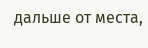дальше от места,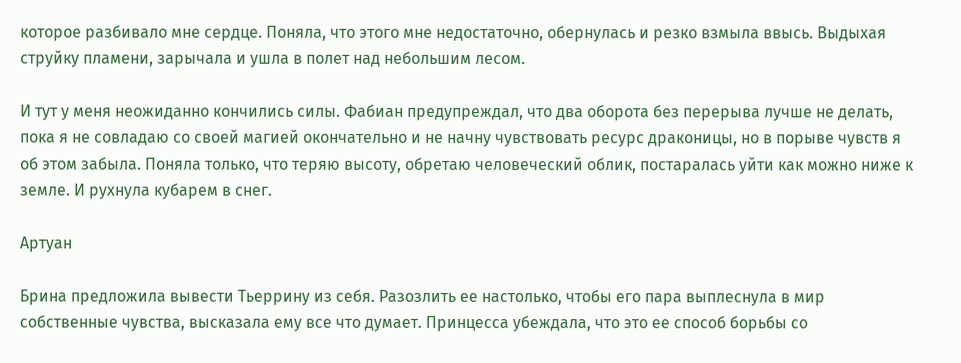которое разбивало мне сердце. Поняла, что этого мне недостаточно, обернулась и резко взмыла ввысь. Выдыхая струйку пламени, зарычала и ушла в полет над небольшим лесом.

И тут у меня неожиданно кончились силы. Фабиан предупреждал, что два оборота без перерыва лучше не делать, пока я не совладаю со своей магией окончательно и не начну чувствовать ресурс драконицы, но в порыве чувств я об этом забыла. Поняла только, что теряю высоту, обретаю человеческий облик, постаралась уйти как можно ниже к земле. И рухнула кубарем в снег.

Артуан

Брина предложила вывести Тьеррину из себя. Разозлить ее настолько, чтобы его пара выплеснула в мир собственные чувства, высказала ему все что думает. Принцесса убеждала, что это ее способ борьбы со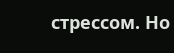стрессом. Но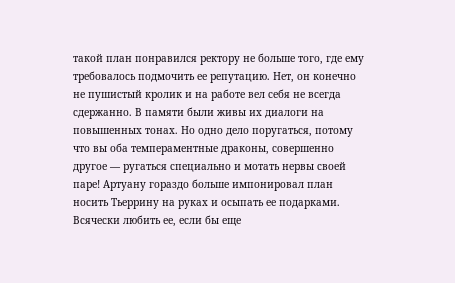такой план понравился ректору не больше того, где ему требовалось подмочить ее репутацию. Нет, он конечно не пушистый кролик и на работе вел себя не всегда сдержанно. В памяти были живы их диалоги на повышенных тонах. Но одно дело поругаться, потому что вы оба темпераментные драконы, совершенно другое — ругаться специально и мотать нервы своей паре! Артуану гораздо больше импонировал план носить Тьеррину на руках и осыпать ее подарками. Всячески любить ее, если бы еще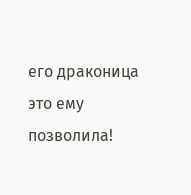его драконица это ему позволила!